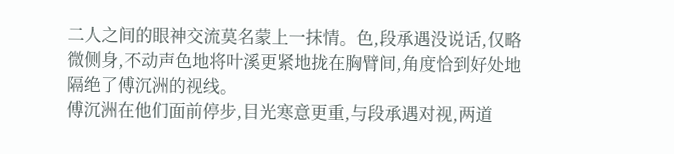二人之间的眼神交流莫名蒙上一抹情。色,段承遇没说话,仅略微侧身,不动声色地将叶溪更紧地拢在胸臂间,角度恰到好处地隔绝了傅沉洲的视线。
傅沉洲在他们面前停步,目光寒意更重,与段承遇对视,两道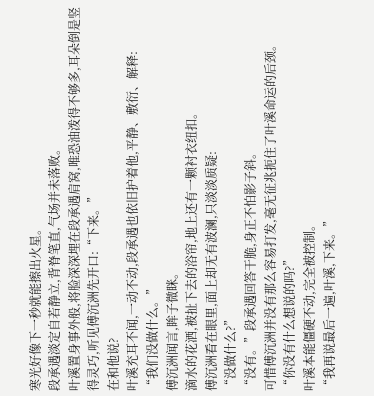寒光好像下一秒就能擦出火星。
段承遇淡定自若静立,背脊笔直,气场并未落败。
叶溪置身事外般,将脸深深埋在段承遇肩窝,唯恐油泼得不够多,耳朵倒是竖得灵巧,听见傅沉洲先开口:“下来。”
在和他说?
叶溪充耳不闻,一动不动,段承遇也依旧护着他,平静、敷衍、解释:
“我们没做什么。”
傅沉洲闻言,眸子微眯。
滴水的花洒,被扯下去的浴帘,地上还有一颗衬衣纽扣。
傅沉洲看在眼里,面上却无有波澜,只淡淡质疑:
“没做什么?”
“没有。”段承遇回答干脆,身正不怕影子斜。
可惜傅沉洲并没有那么容易打发,毫无征兆扼住了叶溪命运的后颈。
“你没有什么想说的吗?”
叶溪本能僵硬不动,完全被控制。
“我再说最后一遍,叶溪,下来。”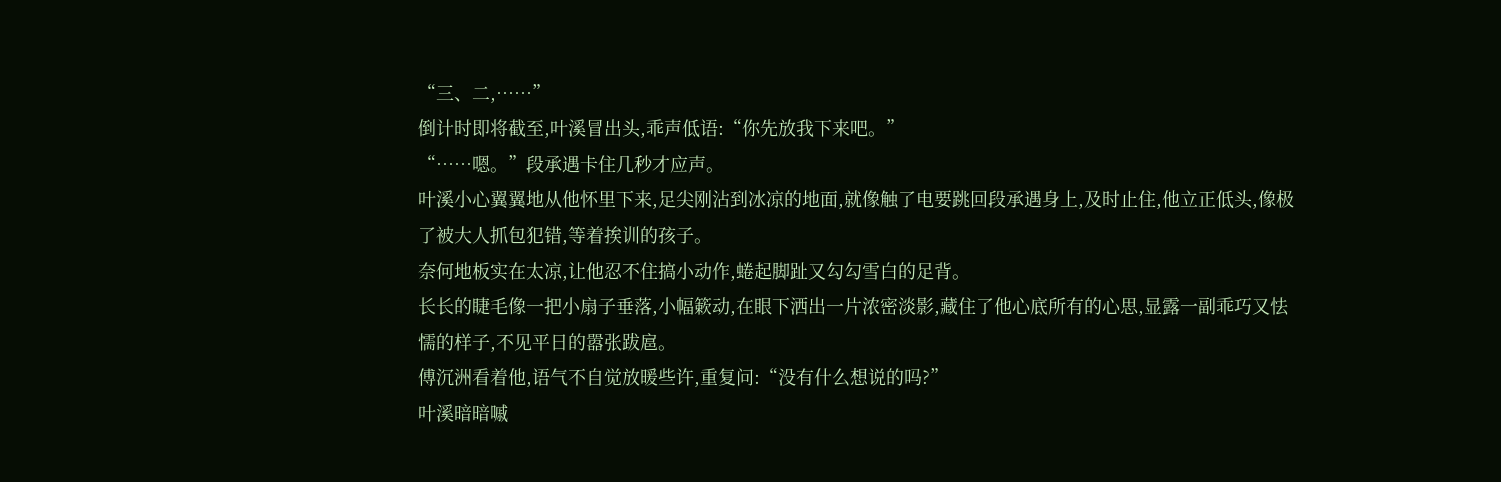“三、二,……”
倒计时即将截至,叶溪冒出头,乖声低语:“你先放我下来吧。”
“……嗯。”段承遇卡住几秒才应声。
叶溪小心翼翼地从他怀里下来,足尖刚沾到冰凉的地面,就像触了电要跳回段承遇身上,及时止住,他立正低头,像极了被大人抓包犯错,等着挨训的孩子。
奈何地板实在太凉,让他忍不住搞小动作,蜷起脚趾又勾勾雪白的足背。
长长的睫毛像一把小扇子垂落,小幅簌动,在眼下洒出一片浓密淡影,藏住了他心底所有的心思,显露一副乖巧又怯懦的样子,不见平日的嚣张跋扈。
傅沉洲看着他,语气不自觉放暖些许,重复问:“没有什么想说的吗?”
叶溪暗暗嘁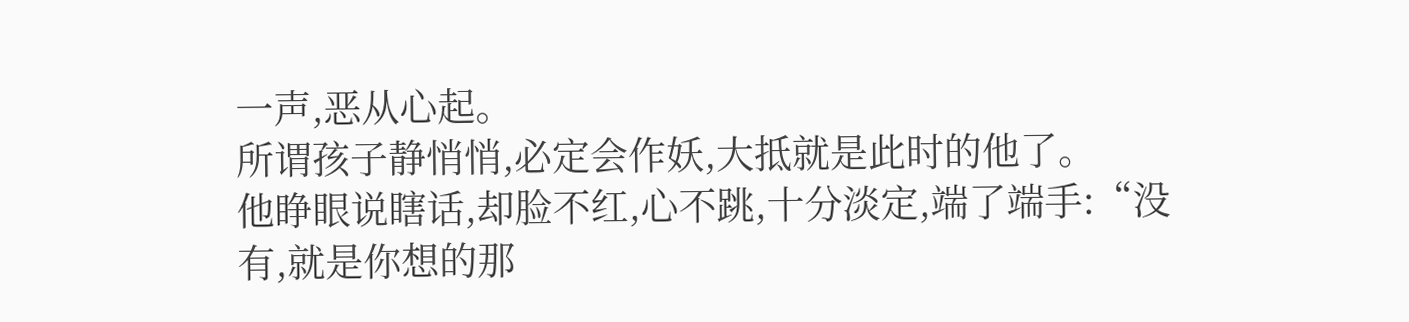一声,恶从心起。
所谓孩子静悄悄,必定会作妖,大抵就是此时的他了。
他睁眼说瞎话,却脸不红,心不跳,十分淡定,端了端手:“没有,就是你想的那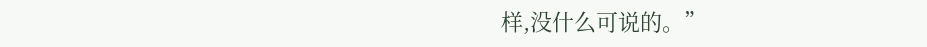样,没什么可说的。”